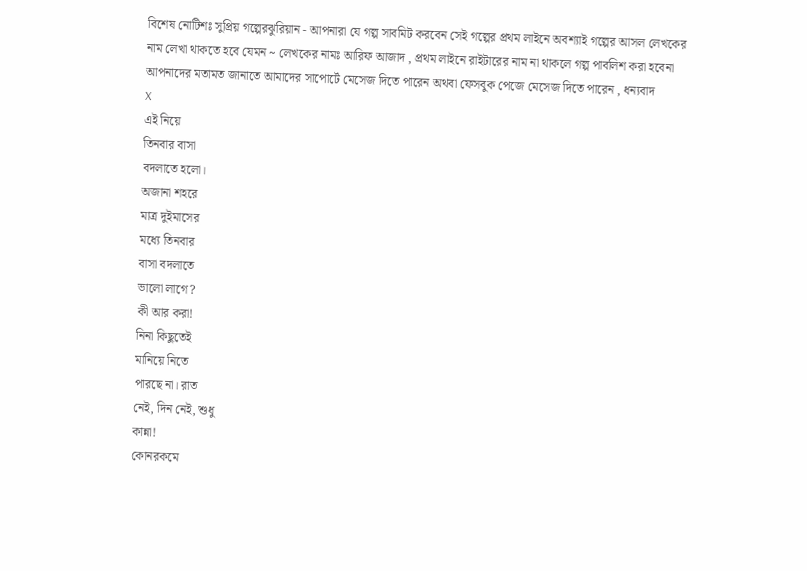বিশেষ নোটিশঃ সুপ্রিয় গল্পেরঝুরিয়ান - আপনারা যে গল্প সাবমিট করবেন সেই গল্পের প্রথম লাইনে অবশ্যাই গল্পের আসল লেখকের নাম লেখা থাকতে হবে যেমন ~ লেখকের নামঃ আরিফ আজাদ , প্রথম লাইনে রাইটারের নাম না থাকলে গল্প পাবলিশ করা হবেনা
আপনাদের মতামত জানাতে আমাদের সাপোর্টে মেসেজ দিতে পারেন অথবা ফেসবুক পেজে মেসেজ দিতে পারেন , ধন্যবাদ
X
এই নিয়ে
তিনবার বাসা
বদলাতে হলো।
অজানা শহরে
মাত্র দুইমাসের
মধ্যে তিনবার
বাসা বদলাতে
ভালো লাগে?
কী আর করা!
নিনা কিছুতেই
মানিয়ে নিতে
পারছে না। রাত
নেই, দিন নেই, শুধু
কান্না!
কোনরকমে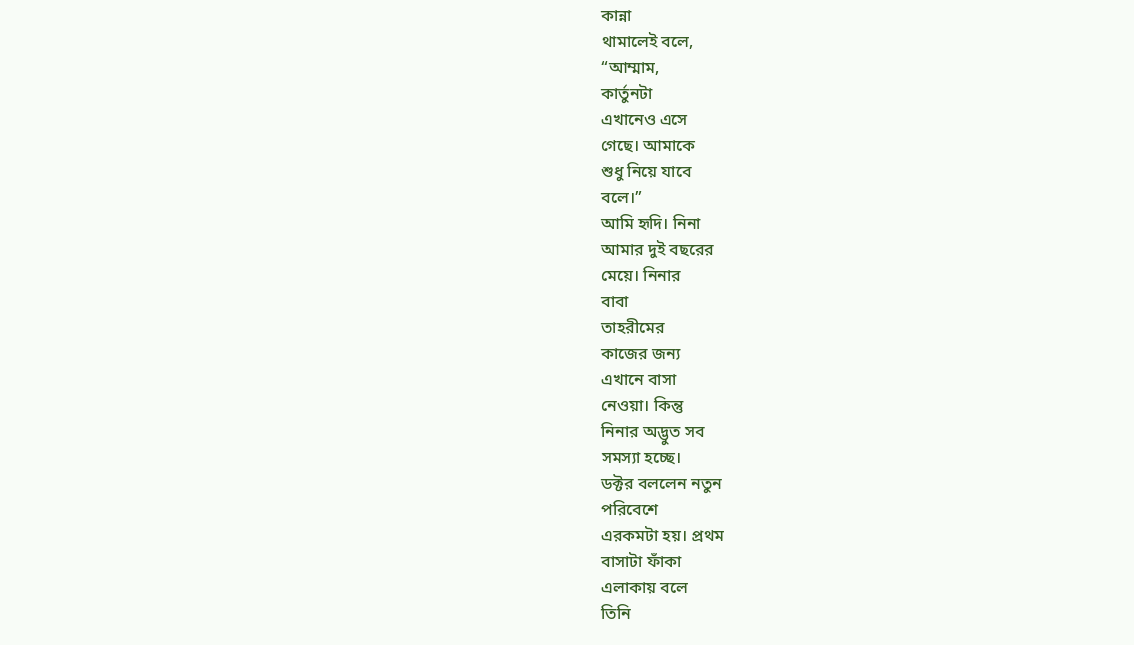কান্না
থামালেই বলে,
“আম্মাম,
কার্তুনটা
এখানেও এসে
গেছে। আমাকে
শুধু নিয়ে যাবে
বলে।”
আমি হৃদি। নিনা
আমার দুই বছরের
মেয়ে। নিনার
বাবা
তাহরীমের
কাজের জন্য
এখানে বাসা
নেওয়া। কিন্তু
নিনার অদ্ভুত সব
সমস্যা হচ্ছে।
ডক্টর বললেন নতুন
পরিবেশে
এরকমটা হয়। প্রথম
বাসাটা ফাঁকা
এলাকায় বলে
তিনি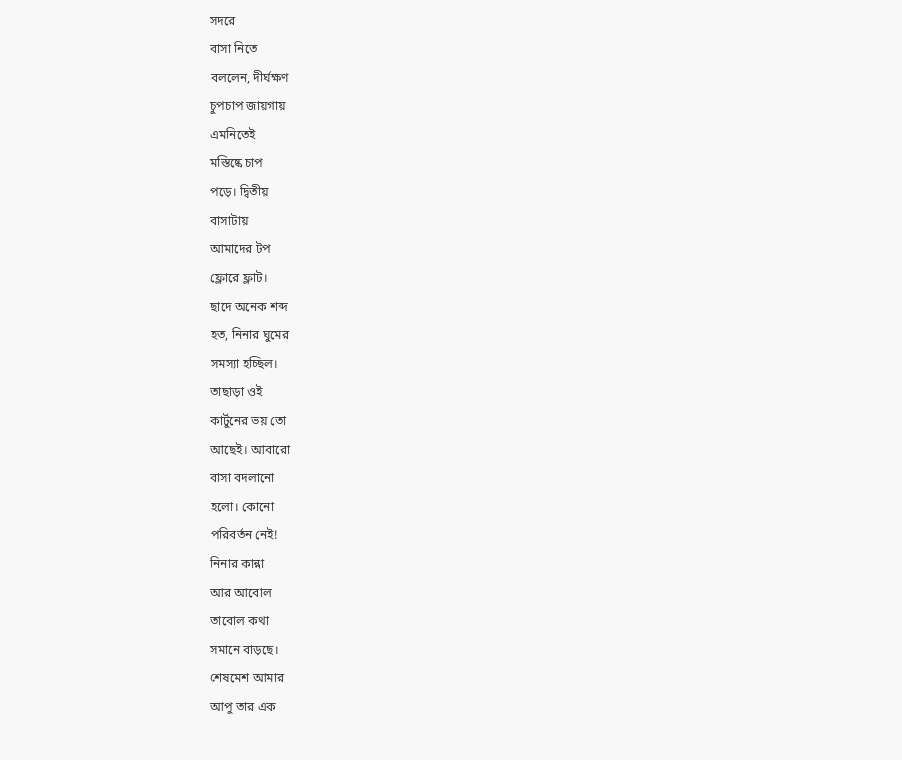সদরে
বাসা নিতে
বললেন, দীর্ঘক্ষণ
চুপচাপ জায়গায়
এমনিতেই
মস্তিষ্কে চাপ
পড়ে। দ্বিতীয়
বাসাটায়
আমাদের টপ
ফ্লোরে ফ্লাট।
ছাদে অনেক শব্দ
হত, নিনার ঘুমের
সমস্যা হচ্ছিল।
তাছাড়া ওই
কার্টুনের ভয় তো
আছেই। আবারো
বাসা বদলানো
হলো। কোনো
পরিবর্তন নেই!
নিনার কান্না
আর আবোল
তাবোল কথা
সমানে বাড়ছে।
শেষমেশ আমার
আপু তার এক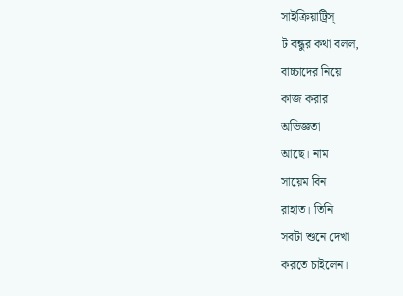সাইক্রিয়াট্রিস্
ট বন্ধুর কথা বলল,
বাচ্চাদের নিয়ে
কাজ করার
অভিজ্ঞতা
আছে। নাম
সায়েম বিন
রাহাত। তিনি
সবটা শুনে দেখা
করতে চাইলেন।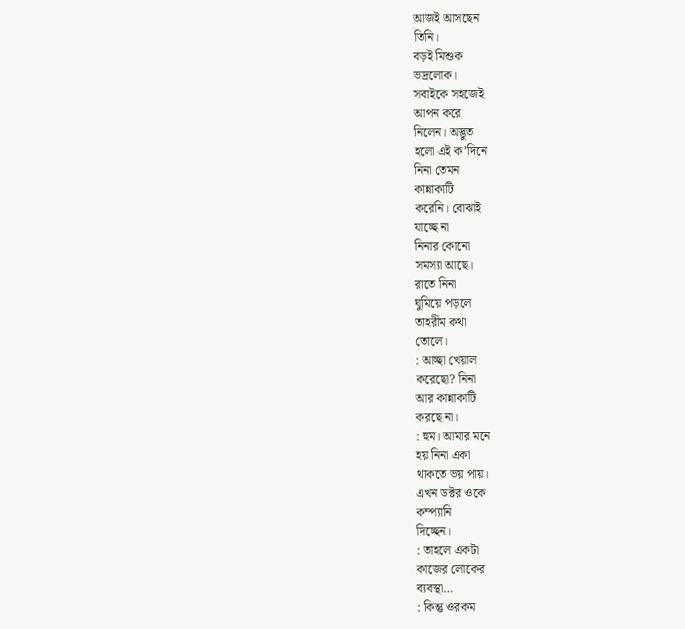আজই আসছেন
তিনি।
বড়ই মিশুক
ভদ্রলোক।
সবাইকে সহজেই
আপন করে
নিলেন। অদ্ভুত
হলো এই ক’দিনে
নিনা তেমন
কান্নাকাটি
করেনি। বোঝাই
যাচ্ছে না
নিনার কোনো
সমস্যা আছে।
রাতে নিনা
ঘুমিয়ে পড়লে
তাহরীম কথা
তোলে।
: আচ্ছা খেয়াল
করেছো? নিনা
আর কান্নাকাটি
করছে না।
: হুম। আমার মনে
হয় নিনা একা
থাকতে ভয় পায়।
এখন ডক্টর ওকে
কম্প্যানি
দিচ্ছেন।
: তাহলে একটা
কাজের লোকের
ব্যবস্থা…
: কিন্তু ওরকম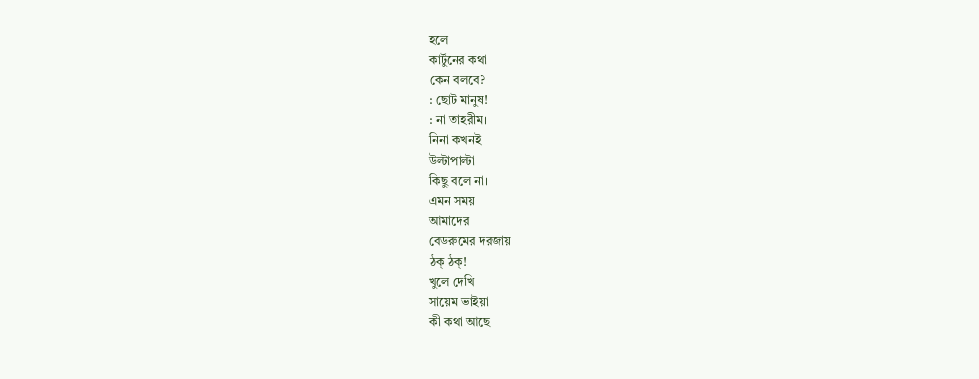হলে
কার্টুনের কথা
কেন বলবে?
: ছোট মানুষ!
: না তাহরীম।
নিনা কখনই
উল্টাপাল্টা
কিছু বলে না।
এমন সময়
আমাদের
বেডরুমের দরজায়
ঠক্ ঠক্!
খুলে দেখি
সায়েম ভাইয়া
কী কথা আছে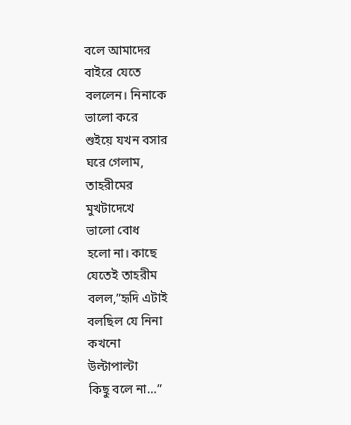বলে আমাদের
বাইরে যেতে
বললেন। নিনাকে
ভালো করে
শুইয়ে যখন বসার
ঘরে গেলাম,
তাহরীমের
মুখটাদেখে
ভালো বোধ
হলো না। কাছে
যেতেই তাহরীম
বলল,”হৃদি এটাই
বলছিল যে নিনা
কখনো
উল্টাপাল্টা
কিছু বলে না…”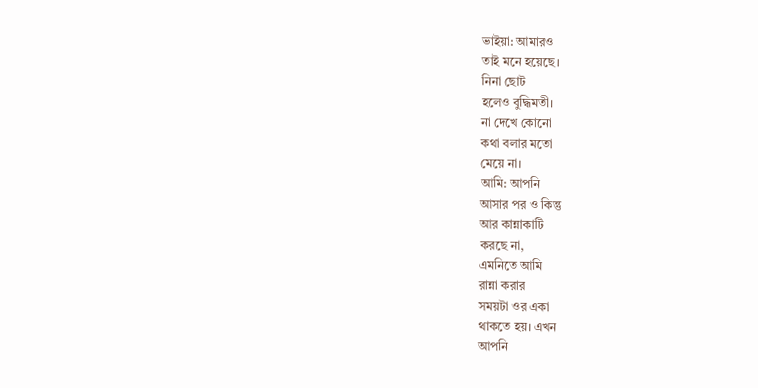ভাইয়া: আমারও
তাই মনে হয়েছে।
নিনা ছোট
হলেও বুদ্ধিমতী।
না দেখে কোনো
কথা বলার মতো
মেয়ে না।
আমি: আপনি
আসার পর ও কিন্তু
আর কান্নাকাটি
করছে না,
এমনিতে আমি
রান্না করার
সময়টা ওর একা
থাকতে হয়। এখন
আপনি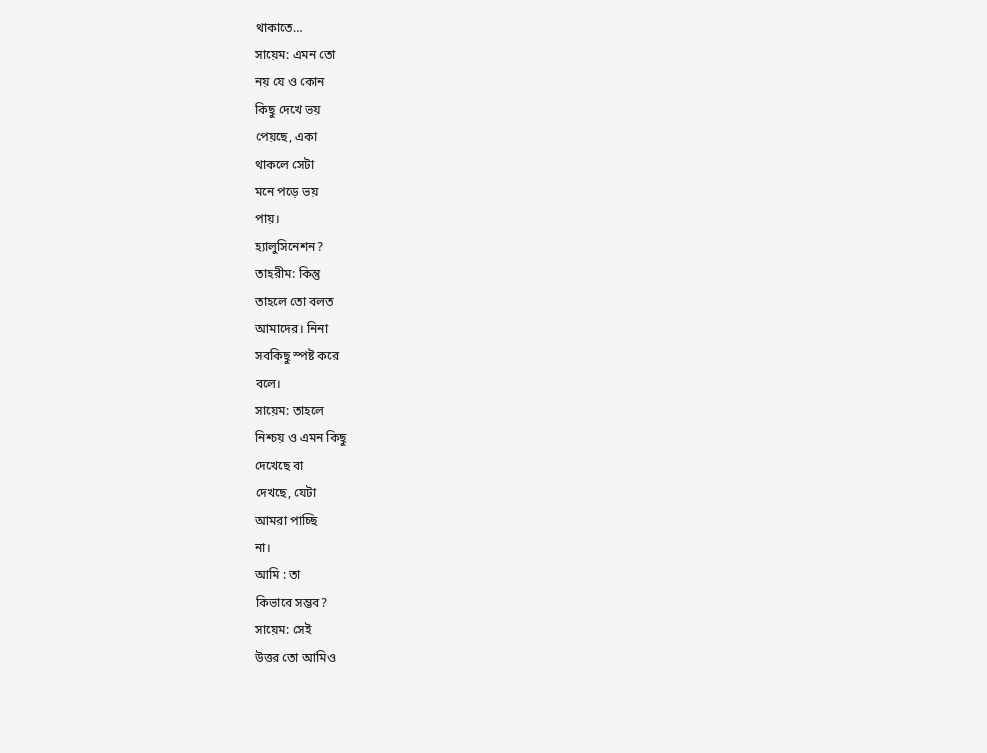থাকাতে…
সায়েম: এমন তো
নয় যে ও কোন
কিছু দেখে ভয়
পেয়ছে, একা
থাকলে সেটা
মনে পড়ে ভয়
পায়।
হ্যালুসিনেশন?
তাহরীম: কিন্তু
তাহলে তো বলত
আমাদের। নিনা
সবকিছু স্পষ্ট করে
বলে।
সায়েম: তাহলে
নিশ্চয় ও এমন কিছু
দেখেছে বা
দেখছে, যেটা
আমরা পাচ্ছি
না।
আমি : তা
কিভাবে সম্ভব?
সায়েম: সেই
উত্তর তো আমিও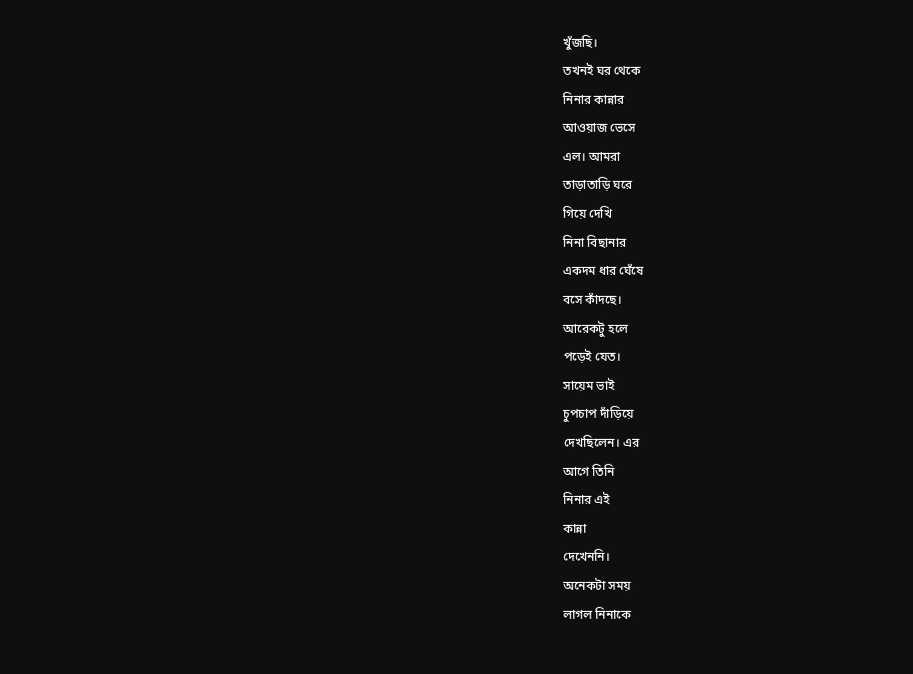খুঁজছি।
তখনই ঘর থেকে
নিনার কান্নার
আওয়াজ ভেসে
এল। আমরা
তাড়াতাড়ি ঘরে
গিয়ে দেখি
নিনা বিছানার
একদম ধার ঘেঁষে
বসে কাঁদছে।
আরেকটু হলে
পড়েই যেত।
সায়েম ভাই
চুপচাপ দাঁড়িয়ে
দেখছিলেন। এর
আগে তিনি
নিনার এই
কান্না
দেখেননি।
অনেকটা সময়
লাগল নিনাকে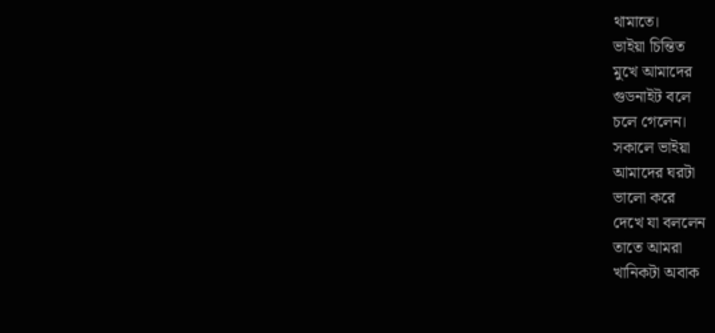থামাতে।
ভাইয়া চিন্তিত
মুখে আমাদের
গুডনাইট বলে
চলে গেলেন।
সকালে ভাইয়া
আমাদের ঘরটা
ভালো করে
দেখে যা বললেন
তাতে আমরা
খানিকটা অবাক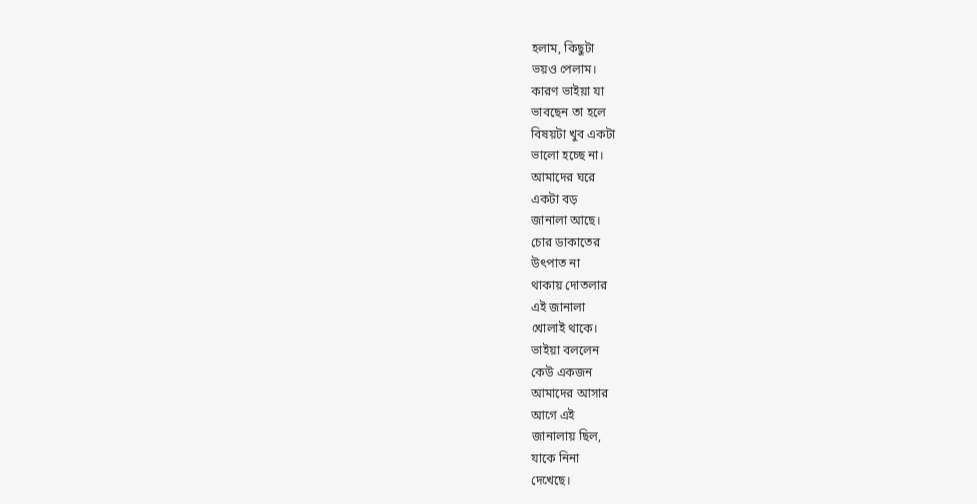হলাম, কিছুটা
ভয়ও পেলাম।
কারণ ভাইয়া যা
ভাবছেন তা হলে
বিষয়টা খুব একটা
ভালো হচ্ছে না।
আমাদের ঘরে
একটা বড়
জানালা আছে।
চোর ডাকাতের
উৎপাত না
থাকায় দোতলার
এই জানালা
খোলাই থাকে।
ভাইয়া বললেন
কেউ একজন
আমাদের আসার
আগে এই
জানালায় ছিল,
যাকে নিনা
দেখেছে।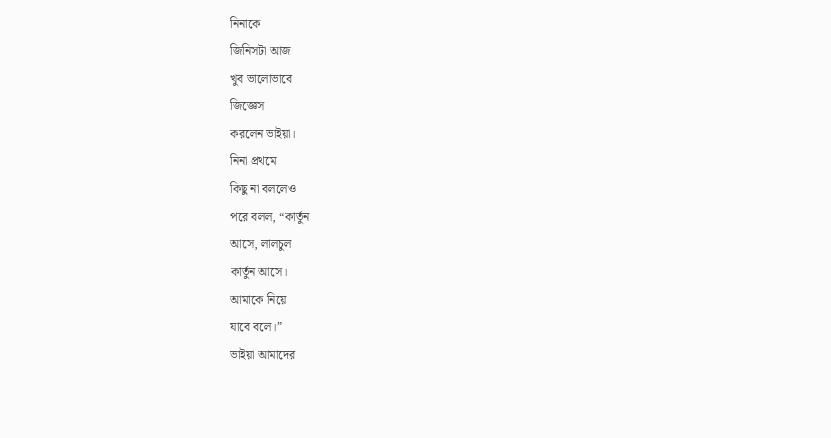নিনাকে
জিনিসটা আজ
খুব ভালোভাবে
জিজ্ঞেস
করলেন ভাইয়া।
নিনা প্রথমে
কিছু না বললেও
পরে বলল, “কার্তুন
আসে, লালচুল
কার্তুন আসে।
আমাকে নিয়ে
যাবে বলে।”
ভাইয়া আমাদের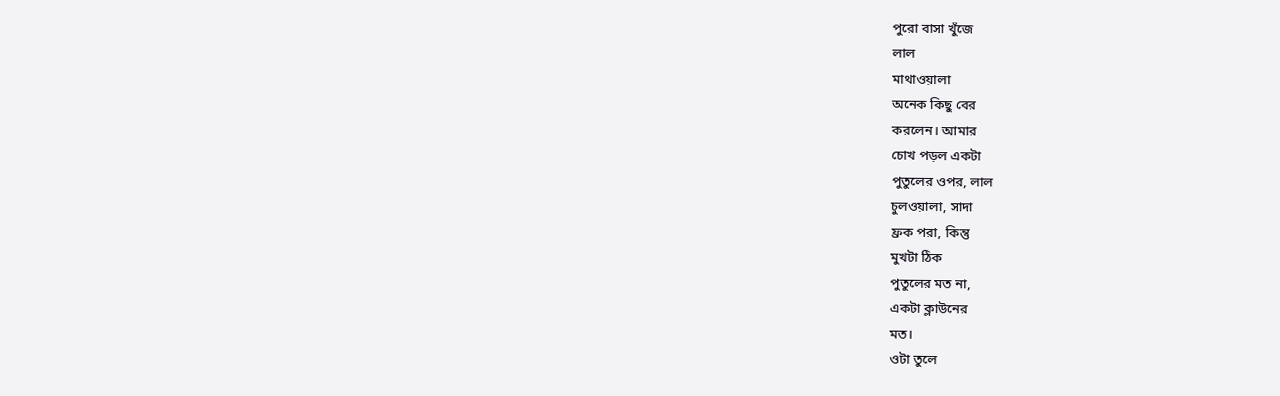পুরো বাসা খুঁজে
লাল
মাথাওয়ালা
অনেক কিছু বের
করলেন। আমার
চোখ পড়ল একটা
পুতুলের ওপর, লাল
চুলওয়ালা, সাদা
ফ্রক পরা, কিন্তু
মুখটা ঠিক
পুতুলের মত না,
একটা ক্লাউনের
মত।
ওটা তুলে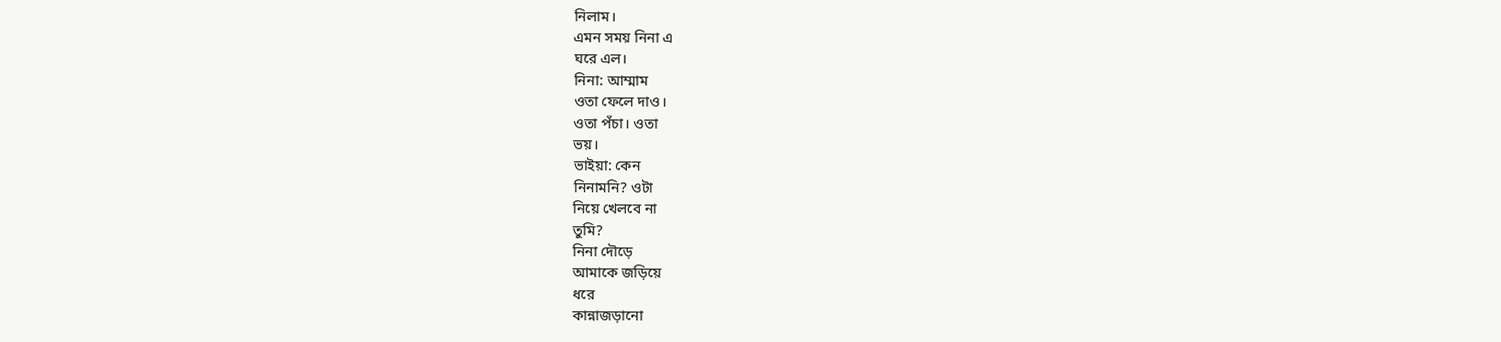নিলাম।
এমন সময় নিনা এ
ঘরে এল।
নিনা: আম্মাম
ওতা ফেলে দাও।
ওতা পঁচা। ওতা
ভয়।
ভাইয়া: কেন
নিনামনি? ওটা
নিয়ে খেলবে না
তুমি?
নিনা দৌড়ে
আমাকে জড়িয়ে
ধরে
কান্নাজড়ানো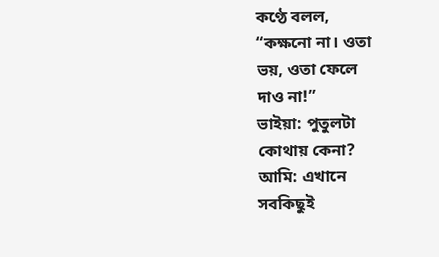কণ্ঠে বলল,
“কক্ষনো না। ওতা
ভয়, ওতা ফেলে
দাও না!”
ভাইয়া: পুতুলটা
কোথায় কেনা?
আমি: এখানে
সবকিছুই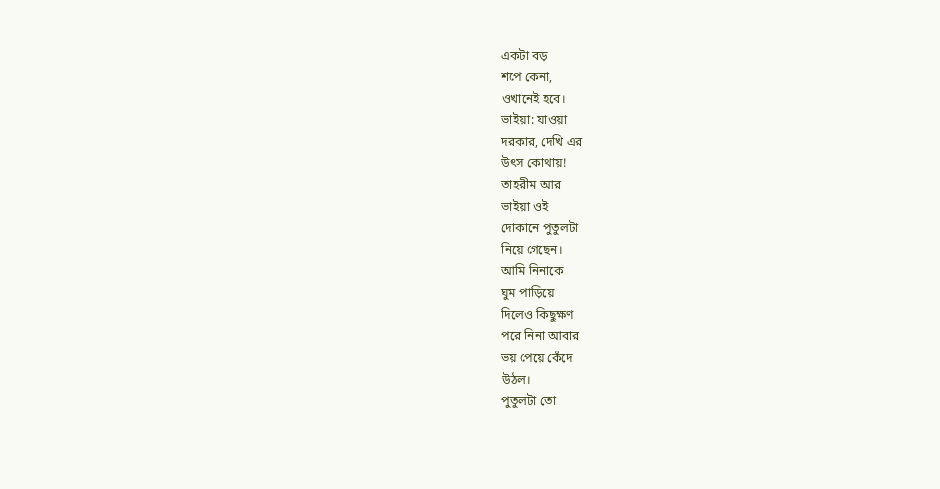একটা বড়
শপে কেনা,
ওখানেই হবে।
ভাইয়া: যাওয়া
দরকার, দেখি এর
উৎস কোথায়!
তাহরীম আর
ভাইয়া ওই
দোকানে পুতুলটা
নিয়ে গেছেন।
আমি নিনাকে
ঘুম পাড়িয়ে
দিলেও কিছুক্ষণ
পরে নিনা আবার
ভয় পেয়ে কেঁদে
উঠল।
পুতুলটা তো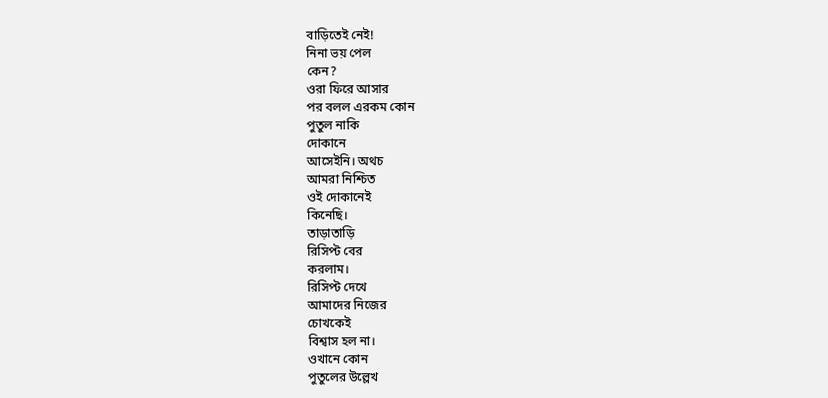বাড়িতেই নেই!
নিনা ভয় পেল
কেন?
ওরা ফিরে আসার
পর বলল এরকম কোন
পুতুল নাকি
দোকানে
আসেইনি। অথচ
আমরা নিশ্চিত
ওই দোকানেই
কিনেছি।
তাড়াতাড়ি
রিসিপ্ট বের
করলাম।
রিসিপ্ট দেখে
আমাদের নিজের
চোখকেই
বিশ্বাস হল না।
ওখানে কোন
পুতুলের উল্লেখ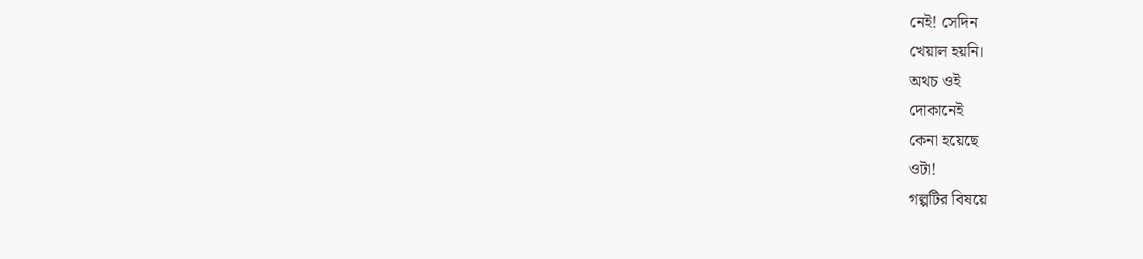নেই! সেদিন
খেয়াল হয়নি।
অথচ ওই
দোকানেই
কেনা হয়েছে
ওটা!
গল্পটির বিষয়ে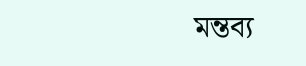মন্তব্য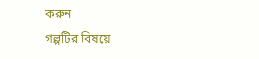করুন
গল্পটির বিষয়ে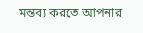মন্তব্য করতে আপনার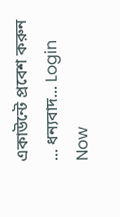একাউন্টে প্রবেশ করুন ... ধন্যবাদ... Login Now